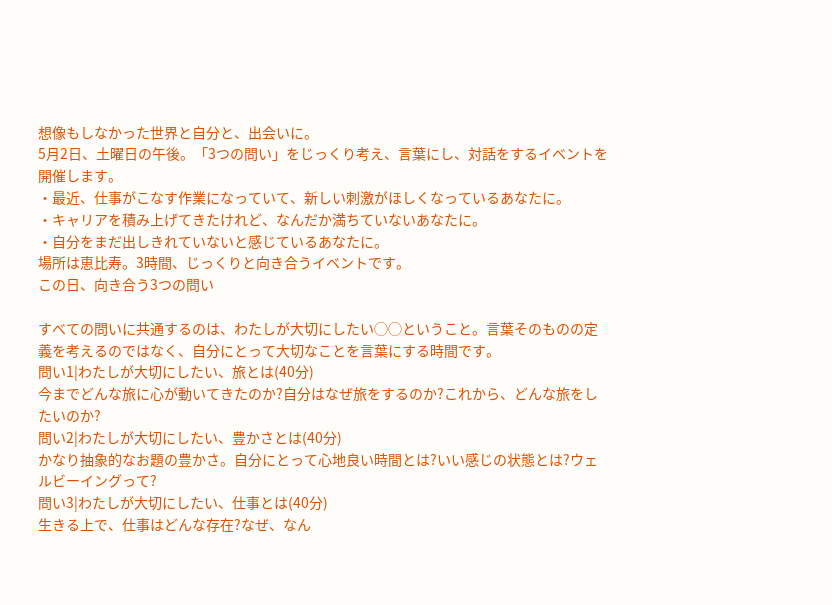想像もしなかった世界と自分と、出会いに。
5月2日、土曜日の午後。「3つの問い」をじっくり考え、言葉にし、対話をするイベントを開催します。
・最近、仕事がこなす作業になっていて、新しい刺激がほしくなっているあなたに。
・キャリアを積み上げてきたけれど、なんだか満ちていないあなたに。
・自分をまだ出しきれていないと感じているあなたに。
場所は恵比寿。3時間、じっくりと向き合うイベントです。
この日、向き合う3つの問い

すべての問いに共通するのは、わたしが大切にしたい◯◯ということ。言葉そのものの定義を考えるのではなく、自分にとって大切なことを言葉にする時間です。
問い1|わたしが大切にしたい、旅とは(40分)
今までどんな旅に心が動いてきたのか?自分はなぜ旅をするのか?これから、どんな旅をしたいのか?
問い2|わたしが大切にしたい、豊かさとは(40分)
かなり抽象的なお題の豊かさ。自分にとって心地良い時間とは?いい感じの状態とは?ウェルビーイングって?
問い3|わたしが大切にしたい、仕事とは(40分)
生きる上で、仕事はどんな存在?なぜ、なん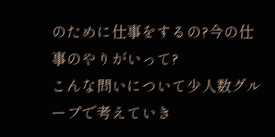のために仕事をするの?今の仕事のやりがいって?
こんな問いについて少人数グループで考えていき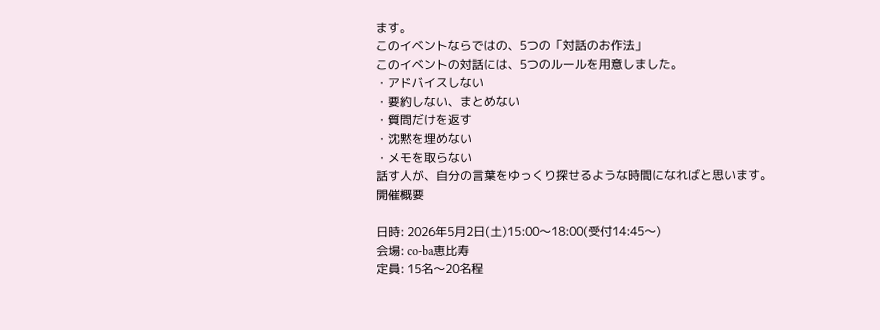ます。
このイベントならではの、5つの「対話のお作法」
このイベントの対話には、5つのルールを用意しました。
・アドバイスしない
・要約しない、まとめない
・質問だけを返す
・沈黙を埋めない
・メモを取らない
話す人が、自分の言葉をゆっくり探せるような時間になればと思います。
開催概要

日時: 2026年5月2日(土)15:00〜18:00(受付14:45〜)
会場: co-ba恵比寿
定員: 15名〜20名程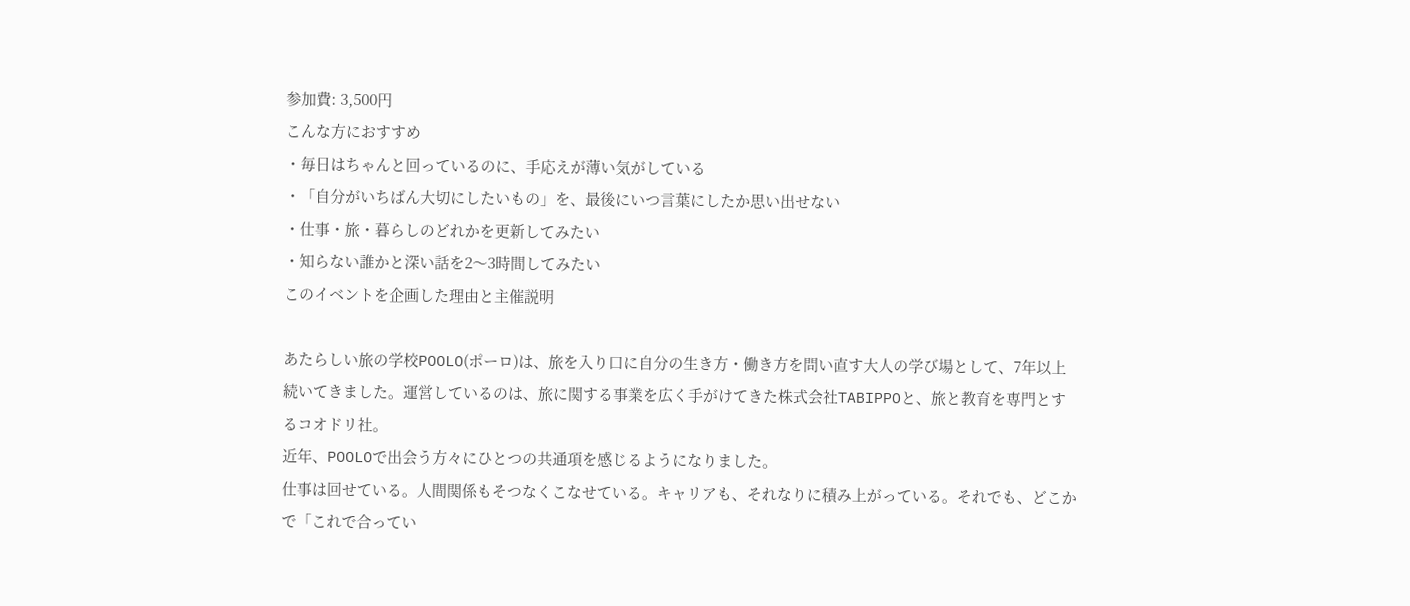参加費: 3,500円
こんな方におすすめ
・毎日はちゃんと回っているのに、手応えが薄い気がしている
・「自分がいちばん大切にしたいもの」を、最後にいつ言葉にしたか思い出せない
・仕事・旅・暮らしのどれかを更新してみたい
・知らない誰かと深い話を2〜3時間してみたい
このイベントを企画した理由と主催説明

あたらしい旅の学校POOLO(ポーロ)は、旅を入り口に自分の生き方・働き方を問い直す大人の学び場として、7年以上続いてきました。運営しているのは、旅に関する事業を広く手がけてきた株式会社TABIPPOと、旅と教育を専門とするコオドリ社。
近年、POOLOで出会う方々にひとつの共通項を感じるようになりました。
仕事は回せている。人間関係もそつなくこなせている。キャリアも、それなりに積み上がっている。それでも、どこかで「これで合ってい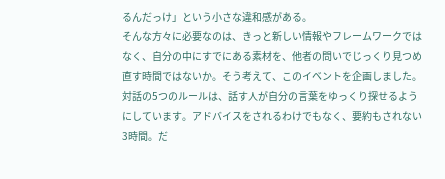るんだっけ」という小さな違和感がある。
そんな方々に必要なのは、きっと新しい情報やフレームワークではなく、自分の中にすでにある素材を、他者の問いでじっくり見つめ直す時間ではないか。そう考えて、このイベントを企画しました。
対話の5つのルールは、話す人が自分の言葉をゆっくり探せるようにしています。アドバイスをされるわけでもなく、要約もされない3時間。だ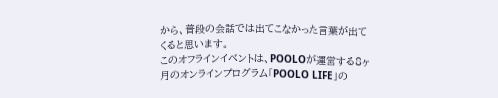から、普段の会話では出てこなかった言葉が出てくると思います。
このオフラインイベントは、POOLOが運営する8ヶ月のオンラインプログラム「POOLO LIFE」の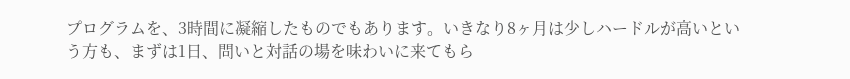プログラムを、3時間に凝縮したものでもあります。いきなり8ヶ月は少しハードルが高いという方も、まずは1日、問いと対話の場を味わいに来てもら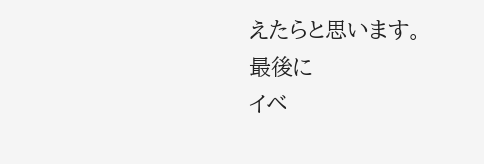えたらと思います。
最後に
イベ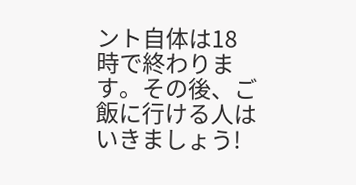ント自体は18時で終わります。その後、ご飯に行ける人はいきましょう!